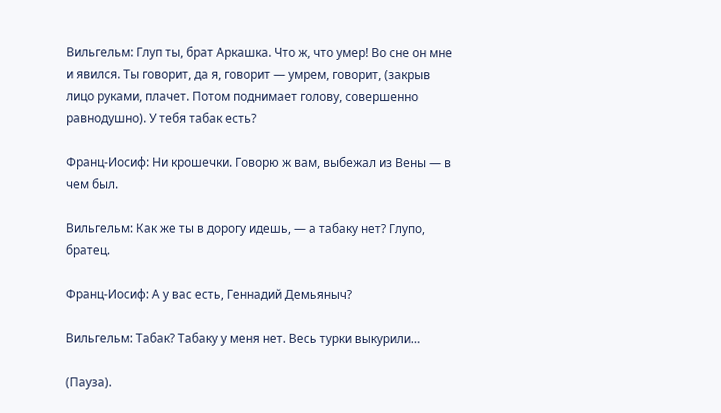Вильгельм: Глуп ты, брат Аркашка. Что ж, что умер! Во сне он мне и явился. Ты говорит, да я, говорит — умрем, говорит, (закрыв лицо руками, плачет. Потом поднимает голову, совершенно равнодушно). У тебя табак есть?

Франц-Иосиф: Ни крошечки. Говорю ж вам, выбежал из Вены — в чем был.

Вильгельм: Как же ты в дорогу идешь, — а табаку нет? Глупо, братец.

Франц-Иосиф: А у вас есть, Геннадий Демьяныч?

Вильгельм: Табак? Табаку у меня нет. Весь турки выкурили…

(Пауза).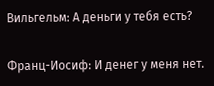Вильгельм: А деньги у тебя есть?

Франц-Иосиф: И денег у меня нет.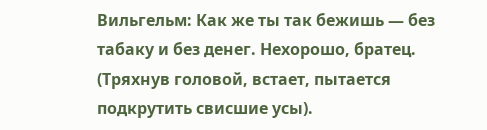Вильгельм: Как же ты так бежишь — без табаку и без денег. Нехорошо, братец. (Тряхнув головой, встает, пытается подкрутить свисшие усы).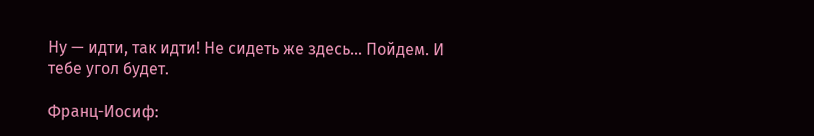Ну — идти, так идти! Не сидеть же здесь… Пойдем. И тебе угол будет.

Франц-Иосиф: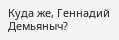Куда же, Геннадий Демьяныч?